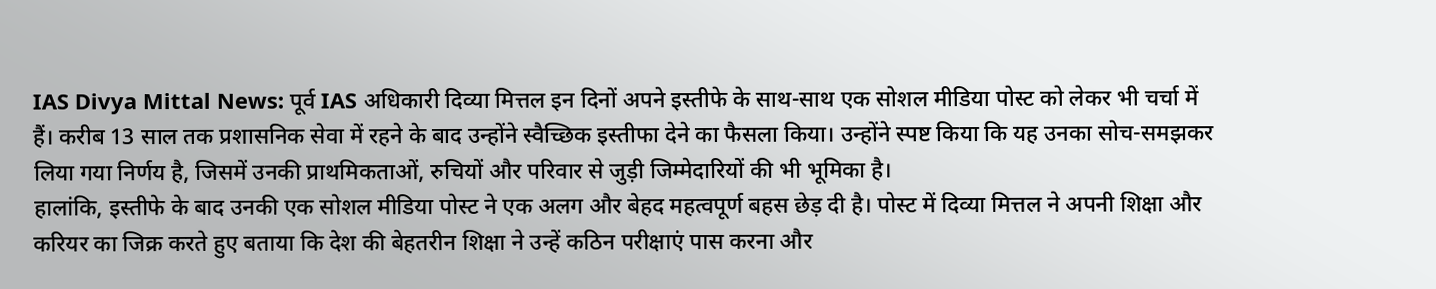IAS Divya Mittal News: पूर्व IAS अधिकारी दिव्या मित्तल इन दिनों अपने इस्तीफे के साथ-साथ एक सोशल मीडिया पोस्ट को लेकर भी चर्चा में हैं। करीब 13 साल तक प्रशासनिक सेवा में रहने के बाद उन्होंने स्वैच्छिक इस्तीफा देने का फैसला किया। उन्होंने स्पष्ट किया कि यह उनका सोच-समझकर लिया गया निर्णय है, जिसमें उनकी प्राथमिकताओं, रुचियों और परिवार से जुड़ी जिम्मेदारियों की भी भूमिका है।
हालांकि, इस्तीफे के बाद उनकी एक सोशल मीडिया पोस्ट ने एक अलग और बेहद महत्वपूर्ण बहस छेड़ दी है। पोस्ट में दिव्या मित्तल ने अपनी शिक्षा और करियर का जिक्र करते हुए बताया कि देश की बेहतरीन शिक्षा ने उन्हें कठिन परीक्षाएं पास करना और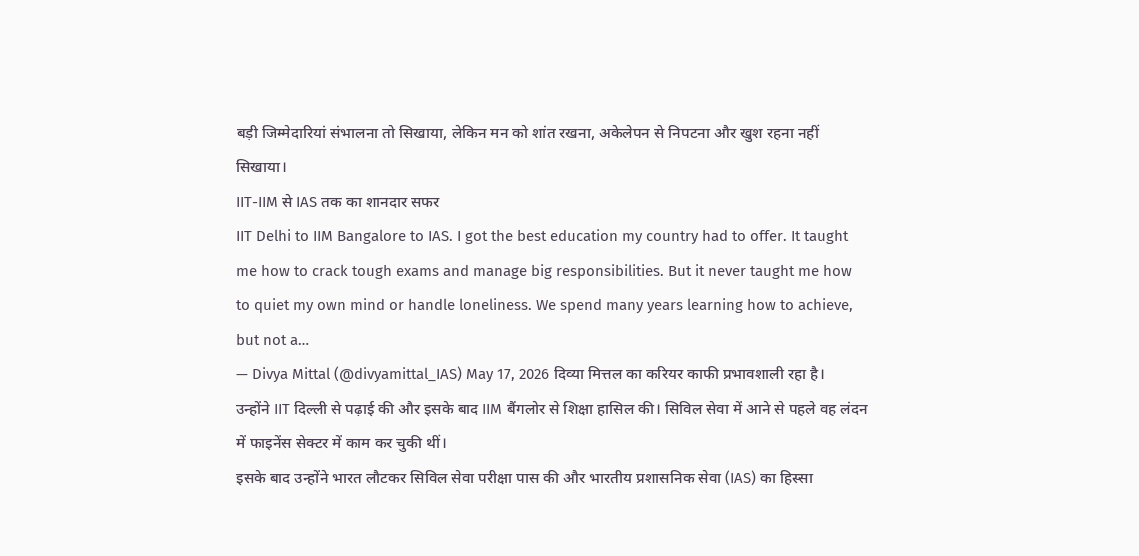बड़ी जिम्मेदारियां संभालना तो सिखाया, लेकिन मन को शांत रखना, अकेलेपन से निपटना और खुश रहना नहीं सिखाया।
IIT-IIM से IAS तक का शानदार सफर
IIT Delhi to IIM Bangalore to IAS. I got the best education my country had to offer. It taught me how to crack tough exams and manage big responsibilities. But it never taught me how to quiet my own mind or handle loneliness. We spend many years learning how to achieve, but not a…
— Divya Mittal (@divyamittal_IAS) May 17, 2026 दिव्या मित्तल का करियर काफी प्रभावशाली रहा है। उन्होंने IIT दिल्ली से पढ़ाई की और इसके बाद IIM बैंगलोर से शिक्षा हासिल की। सिविल सेवा में आने से पहले वह लंदन में फाइनेंस सेक्टर में काम कर चुकी थीं।
इसके बाद उन्होंने भारत लौटकर सिविल सेवा परीक्षा पास की और भारतीय प्रशासनिक सेवा (IAS) का हिस्सा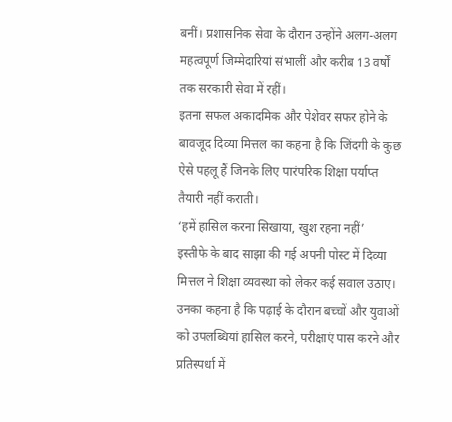बनीं। प्रशासनिक सेवा के दौरान उन्होंने अलग-अलग महत्वपूर्ण जिम्मेदारियां संभालीं और करीब 13 वर्षों तक सरकारी सेवा में रहीं।
इतना सफल अकादमिक और पेशेवर सफर होने के बावजूद दिव्या मित्तल का कहना है कि जिंदगी के कुछ ऐसे पहलू हैं जिनके लिए पारंपरिक शिक्षा पर्याप्त तैयारी नहीं कराती।
‘हमें हासिल करना सिखाया, खुश रहना नहीं’
इस्तीफे के बाद साझा की गई अपनी पोस्ट में दिव्या मित्तल ने शिक्षा व्यवस्था को लेकर कई सवाल उठाए। उनका कहना है कि पढ़ाई के दौरान बच्चों और युवाओं को उपलब्धियां हासिल करने, परीक्षाएं पास करने और प्रतिस्पर्धा में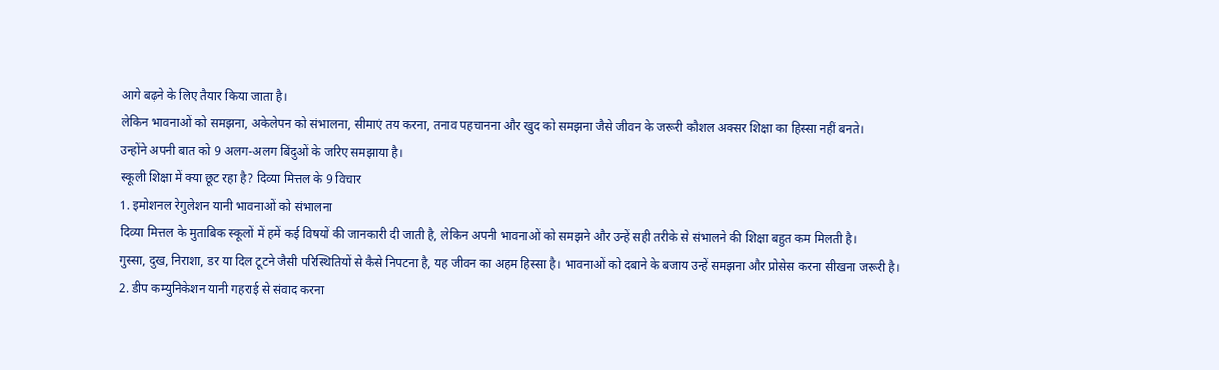आगे बढ़ने के लिए तैयार किया जाता है।
लेकिन भावनाओं को समझना, अकेलेपन को संभालना, सीमाएं तय करना, तनाव पहचानना और खुद को समझना जैसे जीवन के जरूरी कौशल अक्सर शिक्षा का हिस्सा नहीं बनते।
उन्होंने अपनी बात को 9 अलग-अलग बिंदुओं के जरिए समझाया है।
स्कूली शिक्षा में क्या छूट रहा है? दिव्या मित्तल के 9 विचार
1. इमोशनल रेगुलेशन यानी भावनाओं को संभालना
दिव्या मित्तल के मुताबिक स्कूलों में हमें कई विषयों की जानकारी दी जाती है, लेकिन अपनी भावनाओं को समझने और उन्हें सही तरीके से संभालने की शिक्षा बहुत कम मिलती है।
गुस्सा, दुख, निराशा, डर या दिल टूटने जैसी परिस्थितियों से कैसे निपटना है, यह जीवन का अहम हिस्सा है। भावनाओं को दबाने के बजाय उन्हें समझना और प्रोसेस करना सीखना जरूरी है।
2. डीप कम्युनिकेशन यानी गहराई से संवाद करना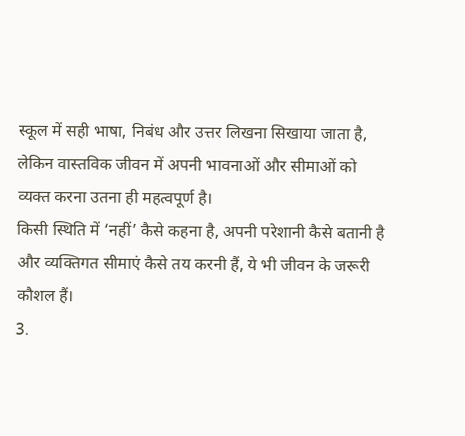स्कूल में सही भाषा, निबंध और उत्तर लिखना सिखाया जाता है, लेकिन वास्तविक जीवन में अपनी भावनाओं और सीमाओं को व्यक्त करना उतना ही महत्वपूर्ण है।
किसी स्थिति में ‘नहीं’ कैसे कहना है, अपनी परेशानी कैसे बतानी है और व्यक्तिगत सीमाएं कैसे तय करनी हैं, ये भी जीवन के जरूरी कौशल हैं।
3.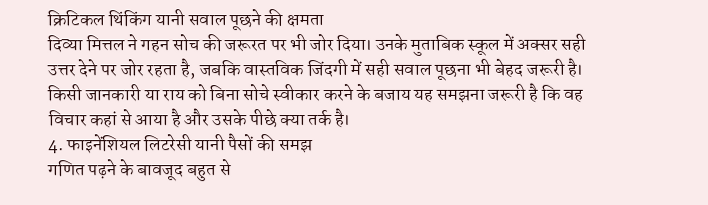क्रिटिकल थिंकिंग यानी सवाल पूछने की क्षमता
दिव्या मित्तल ने गहन सोच की जरूरत पर भी जोर दिया। उनके मुताबिक स्कूल में अक्सर सही उत्तर देने पर जोर रहता है, जबकि वास्तविक जिंदगी में सही सवाल पूछना भी बेहद जरूरी है।
किसी जानकारी या राय को बिना सोचे स्वीकार करने के बजाय यह समझना जरूरी है कि वह विचार कहां से आया है और उसके पीछे क्या तर्क है।
4. फाइनेंशियल लिटरेसी यानी पैसों की समझ
गणित पढ़ने के बावजूद बहुत से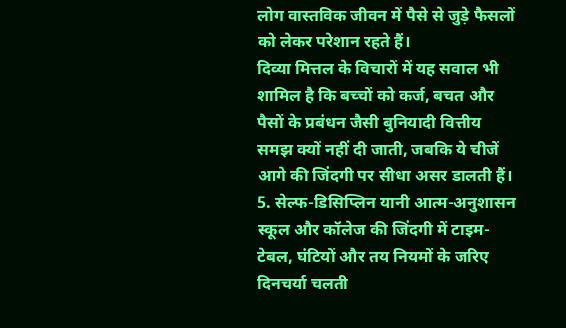लोग वास्तविक जीवन में पैसे से जुड़े फैसलों को लेकर परेशान रहते हैं।
दिव्या मित्तल के विचारों में यह सवाल भी शामिल है कि बच्चों को कर्ज, बचत और पैसों के प्रबंधन जैसी बुनियादी वित्तीय समझ क्यों नहीं दी जाती, जबकि ये चीजें आगे की जिंदगी पर सीधा असर डालती हैं।
5. सेल्फ-डिसिप्लिन यानी आत्म-अनुशासन
स्कूल और कॉलेज की जिंदगी में टाइम-टेबल, घंटियों और तय नियमों के जरिए दिनचर्या चलती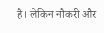है। लेकिन नौकरी और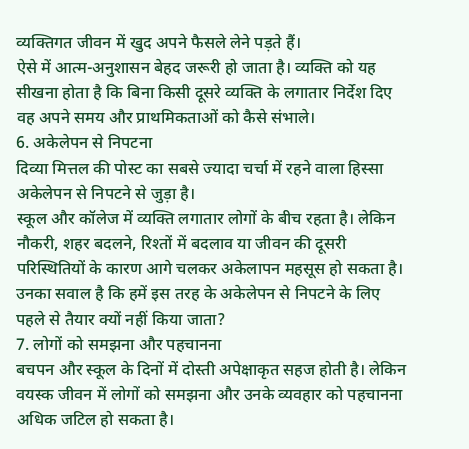व्यक्तिगत जीवन में खुद अपने फैसले लेने पड़ते हैं।
ऐसे में आत्म-अनुशासन बेहद जरूरी हो जाता है। व्यक्ति को यह सीखना होता है कि बिना किसी दूसरे व्यक्ति के लगातार निर्देश दिए वह अपने समय और प्राथमिकताओं को कैसे संभाले।
6. अकेलेपन से निपटना
दिव्या मित्तल की पोस्ट का सबसे ज्यादा चर्चा में रहने वाला हिस्सा अकेलेपन से निपटने से जुड़ा है।
स्कूल और कॉलेज में व्यक्ति लगातार लोगों के बीच रहता है। लेकिन नौकरी, शहर बदलने, रिश्तों में बदलाव या जीवन की दूसरी परिस्थितियों के कारण आगे चलकर अकेलापन महसूस हो सकता है।
उनका सवाल है कि हमें इस तरह के अकेलेपन से निपटने के लिए पहले से तैयार क्यों नहीं किया जाता?
7. लोगों को समझना और पहचानना
बचपन और स्कूल के दिनों में दोस्ती अपेक्षाकृत सहज होती है। लेकिन वयस्क जीवन में लोगों को समझना और उनके व्यवहार को पहचानना अधिक जटिल हो सकता है।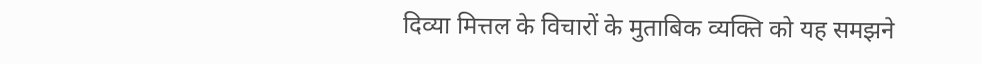दिव्या मित्तल के विचारों के मुताबिक व्यक्ति को यह समझने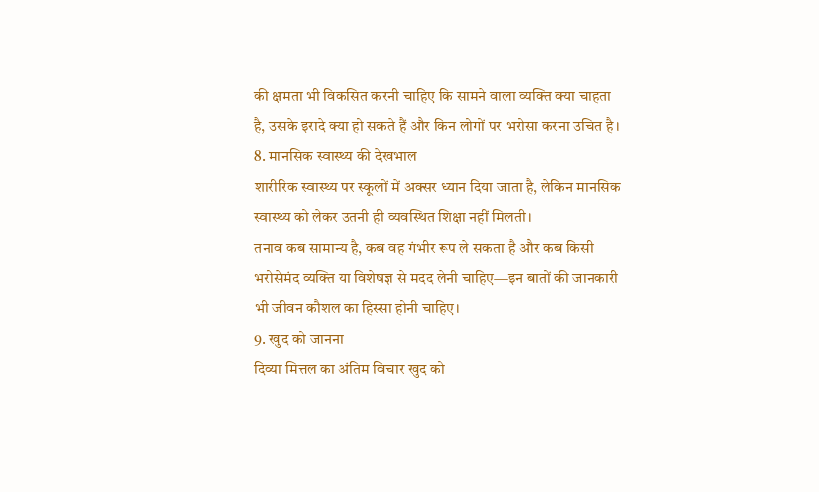की क्षमता भी विकसित करनी चाहिए कि सामने वाला व्यक्ति क्या चाहता है, उसके इरादे क्या हो सकते हैं और किन लोगों पर भरोसा करना उचित है।
8. मानसिक स्वास्थ्य की देखभाल
शारीरिक स्वास्थ्य पर स्कूलों में अक्सर ध्यान दिया जाता है, लेकिन मानसिक स्वास्थ्य को लेकर उतनी ही व्यवस्थित शिक्षा नहीं मिलती।
तनाव कब सामान्य है, कब वह गंभीर रूप ले सकता है और कब किसी भरोसेमंद व्यक्ति या विशेषज्ञ से मदद लेनी चाहिए—इन बातों की जानकारी भी जीवन कौशल का हिस्सा होनी चाहिए।
9. खुद को जानना
दिव्या मित्तल का अंतिम विचार खुद को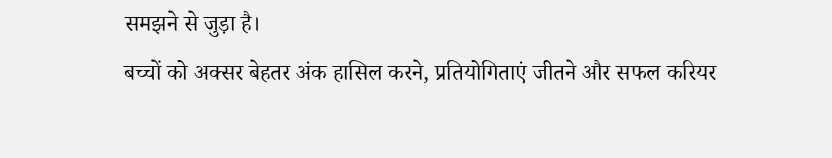समझने से जुड़ा है।
बच्चों को अक्सर बेहतर अंक हासिल करने, प्रतियोगिताएं जीतने और सफल करियर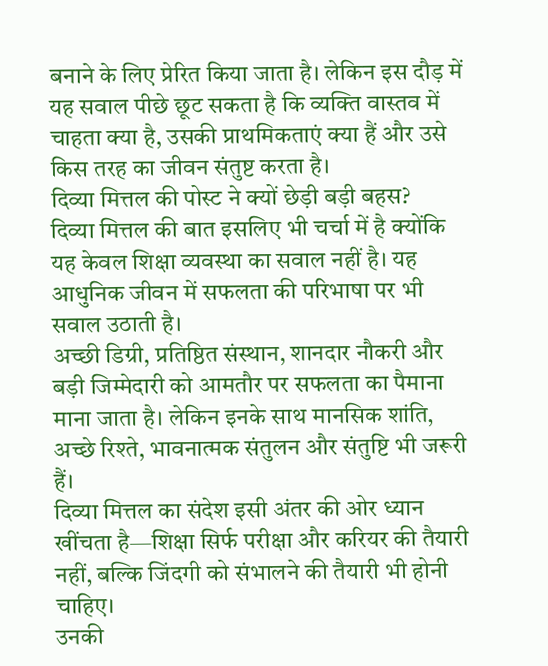बनाने के लिए प्रेरित किया जाता है। लेकिन इस दौड़ में यह सवाल पीछे छूट सकता है कि व्यक्ति वास्तव में चाहता क्या है, उसकी प्राथमिकताएं क्या हैं और उसे किस तरह का जीवन संतुष्ट करता है।
दिव्या मित्तल की पोस्ट ने क्यों छेड़ी बड़ी बहस?
दिव्या मित्तल की बात इसलिए भी चर्चा में है क्योंकि यह केवल शिक्षा व्यवस्था का सवाल नहीं है। यह आधुनिक जीवन में सफलता की परिभाषा पर भी सवाल उठाती है।
अच्छी डिग्री, प्रतिष्ठित संस्थान, शानदार नौकरी और बड़ी जिम्मेदारी को आमतौर पर सफलता का पैमाना माना जाता है। लेकिन इनके साथ मानसिक शांति, अच्छे रिश्ते, भावनात्मक संतुलन और संतुष्टि भी जरूरी हैं।
दिव्या मित्तल का संदेश इसी अंतर की ओर ध्यान खींचता है—शिक्षा सिर्फ परीक्षा और करियर की तैयारी नहीं, बल्कि जिंदगी को संभालने की तैयारी भी होनी चाहिए।
उनकी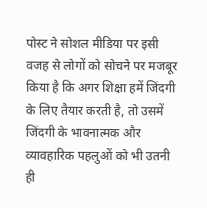पोस्ट ने सोशल मीडिया पर इसी वजह से लोगों को सोचने पर मजबूर किया है कि अगर शिक्षा हमें जिंदगी के लिए तैयार करती है, तो उसमें जिंदगी के भावनात्मक और व्यावहारिक पहलुओं को भी उतनी ही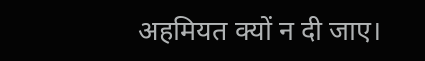अहमियत क्यों न दी जाए।